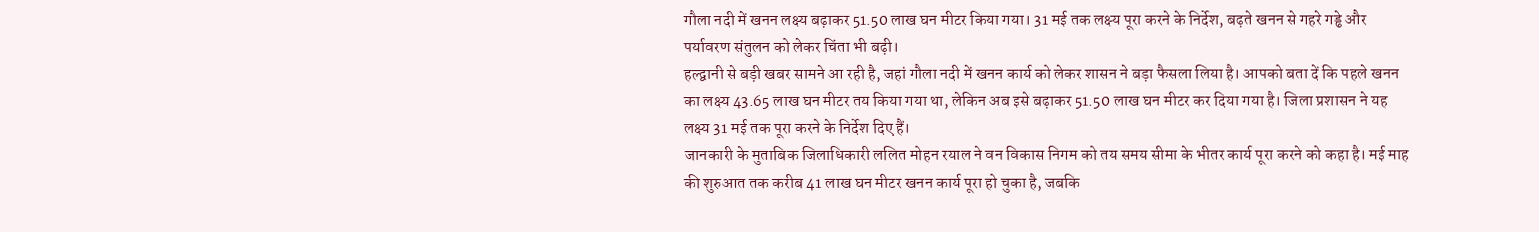गौला नदी में खनन लक्ष्य बढ़ाकर 51.50 लाख घन मीटर किया गया। 31 मई तक लक्ष्य पूरा करने के निर्देश, बढ़ते खनन से गहरे गड्ढे और पर्यावरण संतुलन को लेकर चिंता भी बढ़ी।
हल्द्वानी से बड़ी खबर सामने आ रही है, जहां गौला नदी में खनन कार्य को लेकर शासन ने बड़ा फैसला लिया है। आपको बता दें कि पहले खनन का लक्ष्य 43.65 लाख घन मीटर तय किया गया था, लेकिन अब इसे बढ़ाकर 51.50 लाख घन मीटर कर दिया गया है। जिला प्रशासन ने यह लक्ष्य 31 मई तक पूरा करने के निर्देश दिए हैं।
जानकारी के मुताबिक जिलाधिकारी ललित मोहन रयाल ने वन विकास निगम को तय समय सीमा के भीतर कार्य पूरा करने को कहा है। मई माह की शुरुआत तक करीब 41 लाख घन मीटर खनन कार्य पूरा हो चुका है, जबकि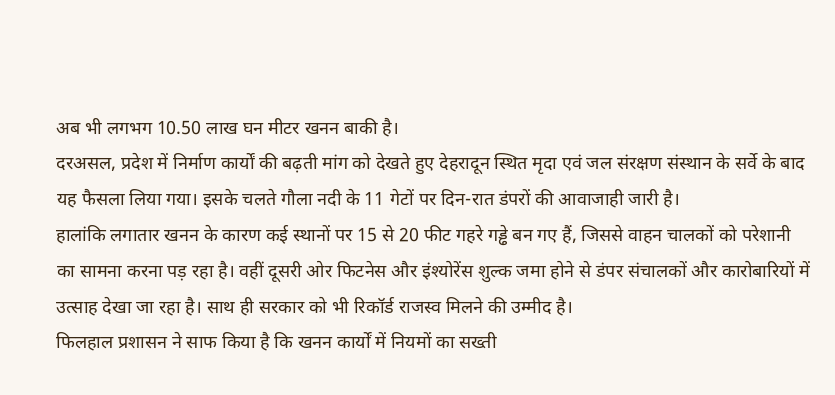अब भी लगभग 10.50 लाख घन मीटर खनन बाकी है।
दरअसल, प्रदेश में निर्माण कार्यों की बढ़ती मांग को देखते हुए देहरादून स्थित मृदा एवं जल संरक्षण संस्थान के सर्वे के बाद यह फैसला लिया गया। इसके चलते गौला नदी के 11 गेटों पर दिन-रात डंपरों की आवाजाही जारी है।
हालांकि लगातार खनन के कारण कई स्थानों पर 15 से 20 फीट गहरे गड्ढे बन गए हैं, जिससे वाहन चालकों को परेशानी का सामना करना पड़ रहा है। वहीं दूसरी ओर फिटनेस और इंश्योरेंस शुल्क जमा होने से डंपर संचालकों और कारोबारियों में उत्साह देखा जा रहा है। साथ ही सरकार को भी रिकॉर्ड राजस्व मिलने की उम्मीद है।
फिलहाल प्रशासन ने साफ किया है कि खनन कार्यों में नियमों का सख्ती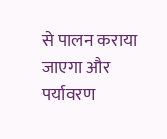से पालन कराया जाएगा और पर्यावरण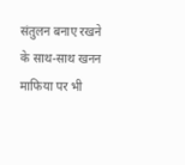संतुलन बनाए रखने के साथ-साथ खनन माफिया पर भी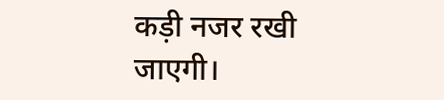कड़ी नजर रखी जाएगी।